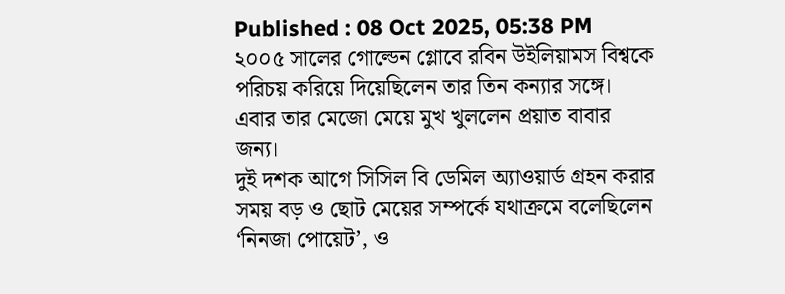Published : 08 Oct 2025, 05:38 PM
২০০৫ সালের গোল্ডেন গ্লোবে রবিন উইলিয়ামস বিশ্বকে পরিচয় করিয়ে দিয়েছিলেন তার তিন কন্যার সঙ্গে। এবার তার মেজো মেয়ে মুখ খুললেন প্রয়াত বাবার জন্য।
দুই দশক আগে সিসিল বি ডেমিল অ্যাওয়ার্ড গ্রহন করার সময় বড় ও ছোট মেয়ের সম্পর্কে যথাক্রমে বলেছিলেন ‘নিনজা পোয়েট’, ও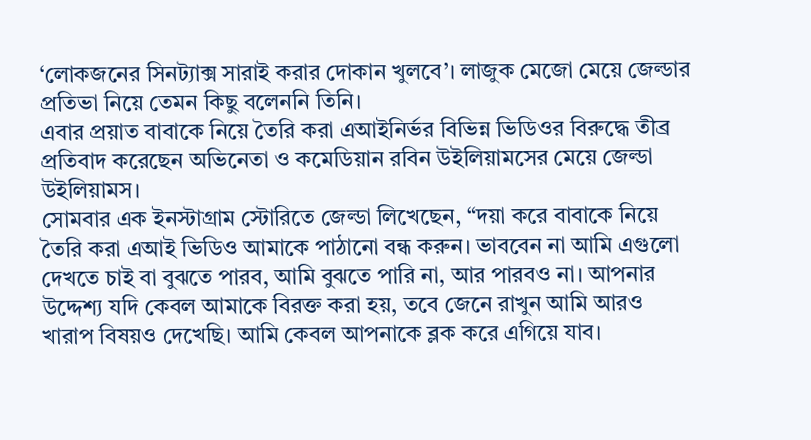‘লোকজনের সিনট্যাক্স সারাই করার দোকান খুলবে’। লাজুক মেজো মেয়ে জেল্ডার প্রতিভা নিয়ে তেমন কিছু বলেননি তিনি।
এবার প্রয়াত বাবাকে নিয়ে তৈরি করা এআইনির্ভর বিভিন্ন ভিডিওর বিরুদ্ধে তীব্র প্রতিবাদ করেছেন অভিনেতা ও কমেডিয়ান রবিন উইলিয়ামসের মেয়ে জেল্ডা উইলিয়ামস।
সোমবার এক ইনস্টাগ্রাম স্টোরিতে জেল্ডা লিখেছেন, “দয়া করে বাবাকে নিয়ে তৈরি করা এআই ভিডিও আমাকে পাঠানো বন্ধ করুন। ভাববেন না আমি এগুলো দেখতে চাই বা বুঝতে পারব, আমি বুঝতে পারি না, আর পারবও না। আপনার উদ্দেশ্য যদি কেবল আমাকে বিরক্ত করা হয়, তবে জেনে রাখুন আমি আরও খারাপ বিষয়ও দেখেছি। আমি কেবল আপনাকে ব্লক করে এগিয়ে যাব।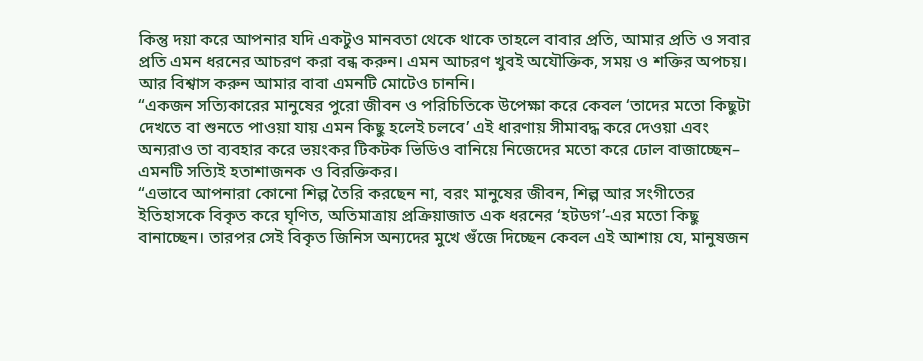কিন্তু দয়া করে আপনার যদি একটুও মানবতা থেকে থাকে তাহলে বাবার প্রতি, আমার প্রতি ও সবার প্রতি এমন ধরনের আচরণ করা বন্ধ করুন। এমন আচরণ খুবই অযৌক্তিক, সময় ও শক্তির অপচয়। আর বিশ্বাস করুন আমার বাবা এমনটি মোটেও চাননি।
“একজন সত্যিকারের মানুষের পুরো জীবন ও পরিচিতিকে উপেক্ষা করে কেবল ‘তাদের মতো কিছুটা দেখতে বা শুনতে পাওয়া যায় এমন কিছু হলেই চলবে’ এই ধারণায় সীমাবদ্ধ করে দেওয়া এবং অন্যরাও তা ব্যবহার করে ভয়ংকর টিকটক ভিডিও বানিয়ে নিজেদের মতো করে ঢোল বাজাচ্ছেন– এমনটি সত্যিই হতাশাজনক ও বিরক্তিকর।
“এভাবে আপনারা কোনো শিল্প তৈরি করছেন না, বরং মানুষের জীবন, শিল্প আর সংগীতের ইতিহাসকে বিকৃত করে ঘৃণিত, অতিমাত্রায় প্রক্রিয়াজাত এক ধরনের ‘হটডগ’-এর মতো কিছু বানাচ্ছেন। তারপর সেই বিকৃত জিনিস অন্যদের মুখে গুঁজে দিচ্ছেন কেবল এই আশায় যে, মানুষজন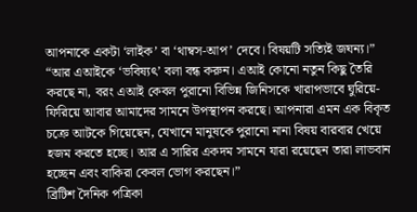আপনাকে একটা ‘লাইক’ বা ‘থাম্বস-আপ’ দেবে। বিষয়টি সত্যিই জঘন্য।”
“আর এআইকে ‘ভবিষ্যৎ’ বলা বন্ধ করুন। এআই কোনো নতুন কিছু তৈরি করছে না, বরং এআই কেবল পুরানো বিভিন্ন জিনিসকে খারাপভাবে ঘুরিয়ে-ফিরিয়ে আবার আমাদের সামনে উপস্থাপন করছে। আপনারা এমন এক বিকৃত চক্রে আটকে গিয়েছেন, যেখানে মানুষকে পুরানো নানা বিষয় বারবার খেয়ে হজম করতে হচ্ছে। আর এ সারির একদম সামনে যারা রয়েছেন তারা লাভবান হচ্ছেন এবং বাকিরা কেবল ভোগ করছেন।”
ব্রিটিশ দৈনিক পত্রিকা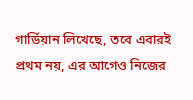গার্ডিয়ান লিখেছে, তবে এবারই প্রথম নয়, এর আগেও নিজের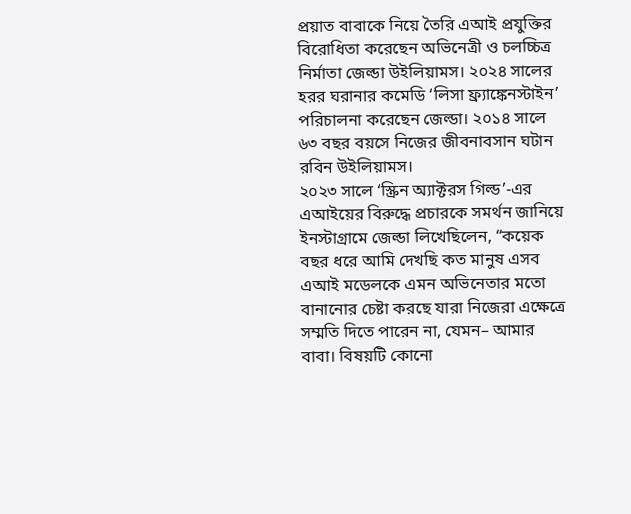প্রয়াত বাবাকে নিয়ে তৈরি এআই প্রযুক্তির বিরোধিতা করেছেন অভিনেত্রী ও চলচ্চিত্র নির্মাতা জেল্ডা উইলিয়ামস। ২০২৪ সালের হরর ঘরানার কমেডি ‘লিসা ফ্র্যাঙ্কেনস্টাইন’ পরিচালনা করেছেন জেল্ডা। ২০১৪ সালে ৬৩ বছর বয়সে নিজের জীবনাবসান ঘটান রবিন উইলিয়ামস।
২০২৩ সালে ‘স্ক্রিন অ্যাক্টরস গিল্ড’-এর এআইয়ের বিরুদ্ধে প্রচারকে সমর্থন জানিয়ে ইনস্টাগ্রামে জেল্ডা লিখেছিলেন, “কয়েক বছর ধরে আমি দেখছি কত মানুষ এসব এআই মডেলকে এমন অভিনেতার মতো বানানোর চেষ্টা করছে যারা নিজেরা এক্ষেত্রে সম্মতি দিতে পারেন না, যেমন– আমার বাবা। বিষয়টি কোনো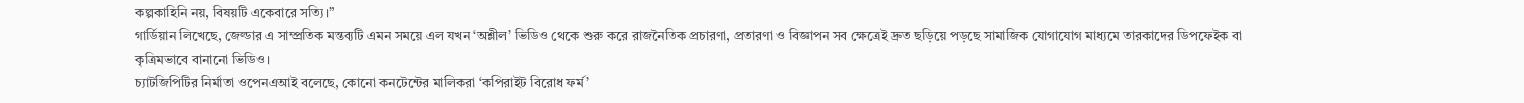কল্পকাহিনি নয়, বিষয়টি একেবারে সত্যি।”
গার্ডিয়ান লিখেছে, জেল্ডার এ সাম্প্রতিক মন্তব্যটি এমন সময়ে এল যখন ‘অশ্লীল’ ভিডিও থেকে শুরু করে রাজনৈতিক প্রচারণা, প্রতারণা ও বিজ্ঞাপন সব ক্ষেত্রেই দ্রুত ছড়িয়ে পড়ছে সামাজিক যোগাযোগ মাধ্যমে তারকাদের ডিপফেইক বা কৃত্রিমভাবে বানানো ভিডিও।
চ্যাটজিপিটির নির্মাতা ওপেনএআই বলেছে, কোনো কনটেন্টের মালিকরা ‘কপিরাইট বিরোধ ফর্ম’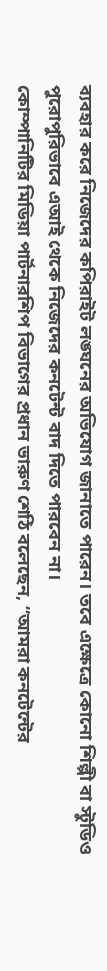ব্যবহার করে নিজেদের কপিরাইট লঙ্ঘনের অভিযোগ জানাতে পারেন। তবে এক্ষেত্রে কোনো শিল্পী বা স্টুডিও পুরোপুরিভাবে এআই থেকে নিজেদের কনটেন্ট বাদ দিতে পারবেন না।
কোম্পানিটির মিডিয়া পার্টনারশিপ বিভাগের প্রধান ভারুণ শেঠি বলেছেন, “আমরা কনটেন্টের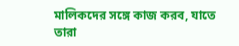মালিকদের সঙ্গে কাজ করব, যাতে তারা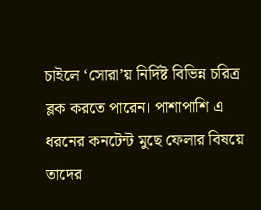চাইলে ‘সোরা’য় নির্দিষ্ট বিভিন্ন চরিত্র ব্লক করতে পারেন। পাশাপাশি এ ধরনের কনটেন্ট মুছে ফেলার বিষয়ে তাদের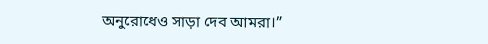অনুরোধেও সাড়া দেব আমরা।”